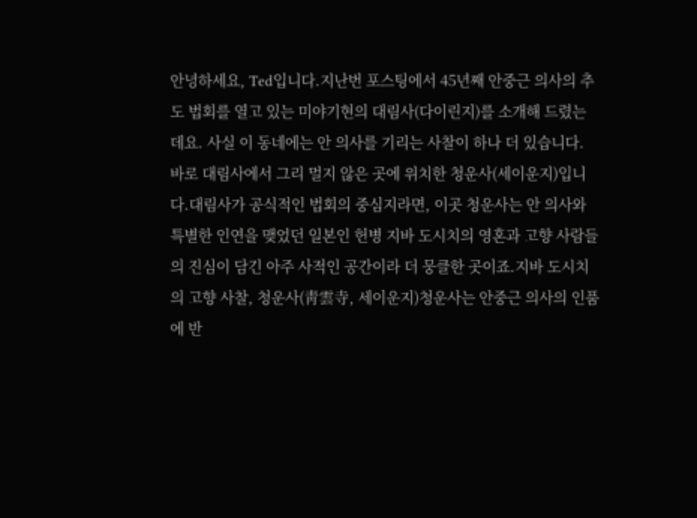안녕하세요, Ted입니다.지난번 포스팅에서 45년째 안중근 의사의 추도 법회를 열고 있는 미야기현의 대림사(다이린지)를 소개해 드렸는데요. 사실 이 동네에는 안 의사를 기리는 사찰이 하나 더 있습니다. 바로 대림사에서 그리 멀지 않은 곳에 위치한 청운사(세이운지)입니다.대림사가 공식적인 법회의 중심지라면, 이곳 청운사는 안 의사와 특별한 인연을 맺었던 일본인 헌병 지바 도시치의 영혼과 고향 사람들의 진심이 담긴 아주 사적인 공간이라 더 뭉클한 곳이죠.지바 도시치의 고향 사찰, 청운사(靑雲寺, 세이운지)청운사는 안중근 의사의 인품에 반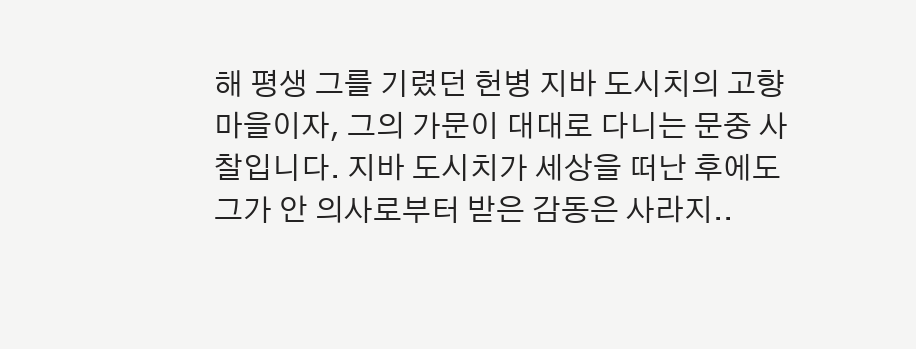해 평생 그를 기렸던 헌병 지바 도시치의 고향 마을이자, 그의 가문이 대대로 다니는 문중 사찰입니다. 지바 도시치가 세상을 떠난 후에도 그가 안 의사로부터 받은 감동은 사라지..